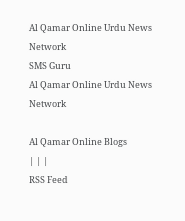Al Qamar Online Urdu News Network
SMS Guru
Al Qamar Online Urdu News Network

Al Qamar Online Blogs
| | |
RSS Feed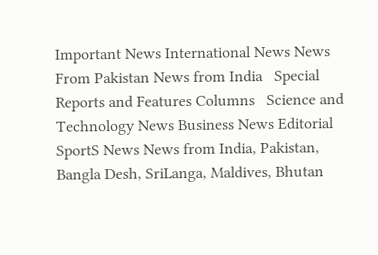Important News International News News From Pakistan News from India   Special Reports and Features Columns   Science and Technology News Business News Editorial SportS News News from India, Pakistan, Bangla Desh, SriLanga, Maldives, Bhutan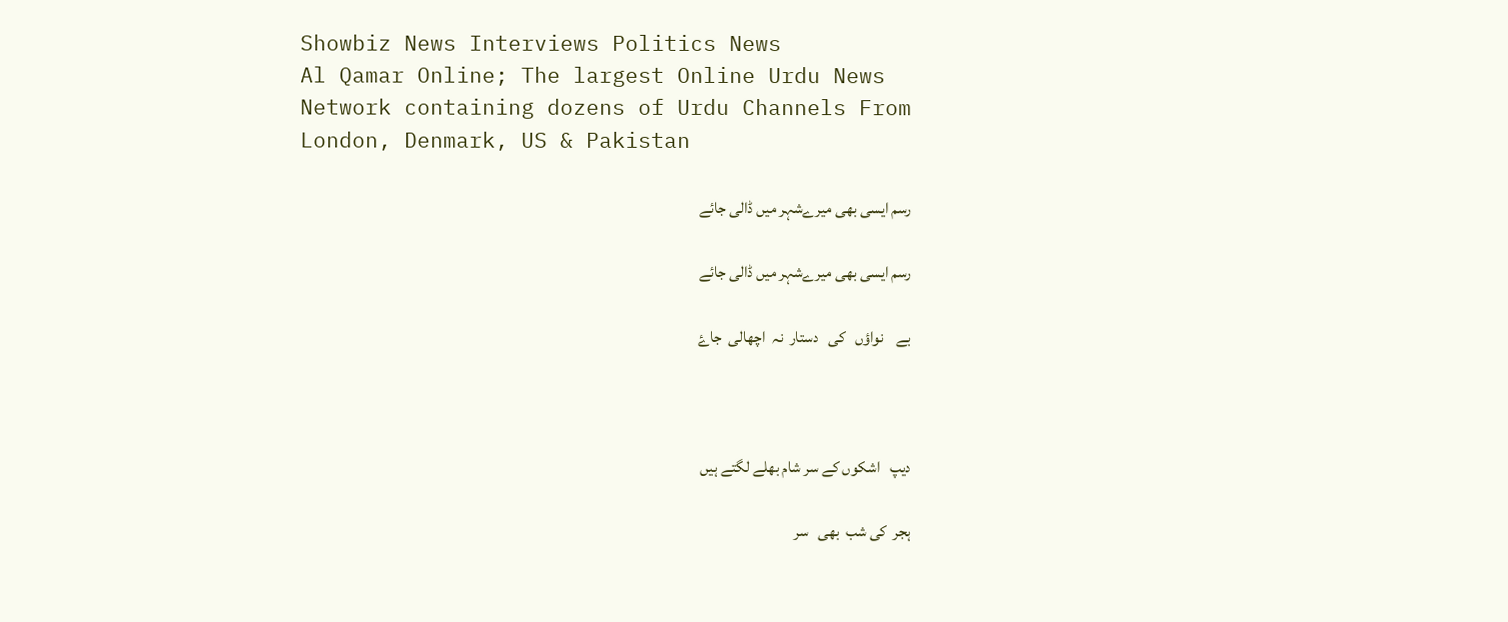Showbiz News Interviews Politics News
Al Qamar Online; The largest Online Urdu News Network containing dozens of Urdu Channels From London, Denmark, US & Pakistan

رسم ایسی بھی میرےشہر میں ڈالی جائے

رسم ایسی بھی میرےشہر میں ڈالی جائے

بے    نواؤں   کی   دستار  نہ  اچھالی  جاۓ



دیپ   اشکوں کے سر شام بھلے لگتے ہیں

ہجر  کی شب  بھی   سر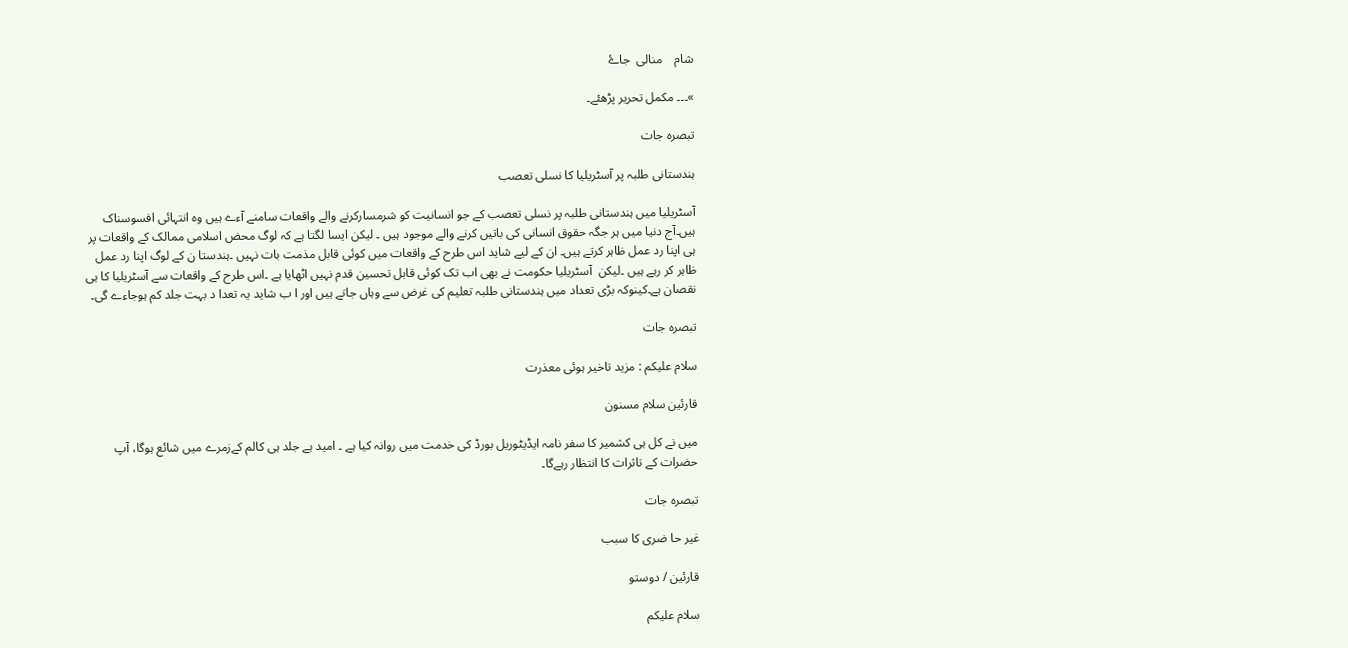شام    منالی  جاۓ

»۔۔۔ مکمل تحریر پڑھئے۔

تبصرہ جات

ہندستانی طلبہ پر آسٹریلیا کا نسلی تعصب

آسٹریلیا میں ہندستانی طلبہ پر نسلی تعصب کے جو انسانیت کو شرمسارکرنے والے واقعات سامنے آءے ہیں وہ انتہائی افسوسناک ہیں۔آج دنیا میں ہر جگہ حقوق انسانی کی باتیں کرنے والے موجود ہیں ۔ لیکن ایسا لگتا ہے کہ لوگ محض اسلامی ممالک کے واقعات پر ہی اپنا رد عمل ظاہر کرتے ہیں۔ ان کے لیے شاید اس طرح کے واقعات میں کوئی قابل مذمت بات نہیں ۔ہندستا ن کے لوگ اپنا رد عمل ظاہر کر رہے ہیں ۔لیکن  آسٹریلیا حکومت نے بھی اب تک کوئی قابل تحسین قدم نہیں اٹھایا ہے ۔اس طرح کے واقعات سے آسٹریلیا کا ہی نقصان ہے۔کینوکہ بڑی تعداد میں ہندستانی طلبہ تعلیم کی غرض سے وہاں جاتے ہیں اور ا ب شاید یہ تعدا د بہت جلد کم ہوجاءے گی۔

تبصرہ جات

سلام علیکم : مزید تاخیر ہوئی معذرت

قارئین سلام مسنون

میں نے کل ہی کشمیر کا سفر نامہ ایڈیٹوریل بورڈ کی خدمت میں روانہ کیا ہے ۔ امید ہے جلد ہی کالم کےزمرے میں شائع ہوگا، آپ حضرات کے تاثرات کا انتظار رہےگا۔

تبصرہ جات

غیر حا ضری کا سبب

قارئین / دوستو

سلام علیکم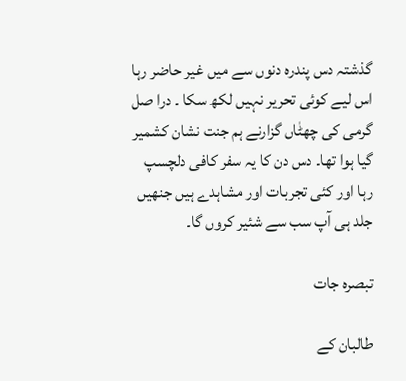گذشتہ دس پندرہ دنوں سے میں غیر حاضر رہا اس لیے کوئی تحریر نہیں لکھ سکا ۔ درا صل گرمی کی چھٹٰاں گزارنے ہم جنت نشان کشمیر گیا ہوا تھا۔ دس دن کا یہ سفر کافی دلچسپ رہا اور کئی تجربات اور مشاہدے ہیں جنھیں جلد ہی آپ سب سے شئیر کروں گا۔

تبصرہ جات

طالبان کے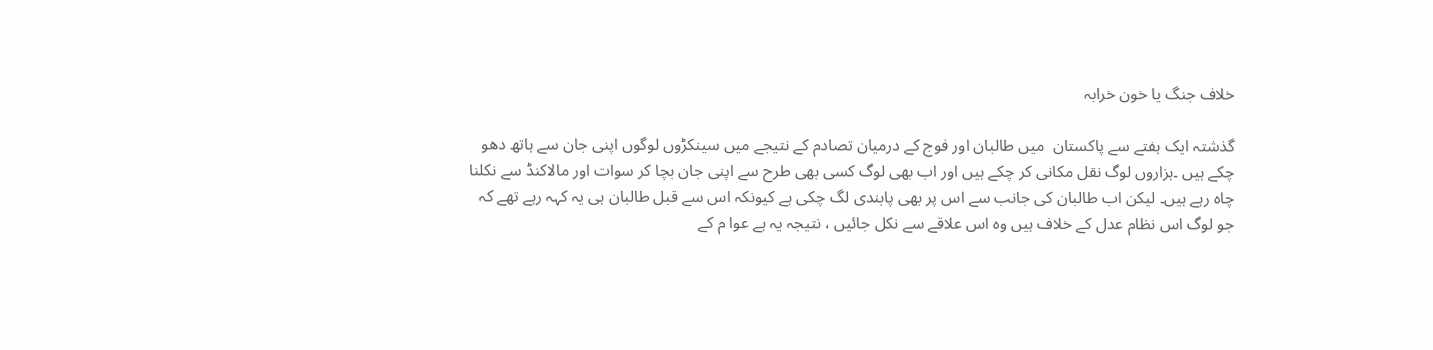خلاف جنگ یا خون خرابہ

گذشتہ ایک ہفتے سے پاکستان  میں طالبان اور فوج کے درمیان تصادم کے نتیجے میں سینکڑوں لوگوں اپنی جان سے ہاتھ دھو چکے ہیں ۔ہزاروں لوگ نقل مکانی کر چکے ہیں اور اب بھی لوگ کسی بھی طرح سے اپنی جان بچا کر سوات اور مالاکنڈ سے نکلنا چاہ رہے ہیں۔ لیکن اب طالبان کی جانب سے اس پر بھی پابندی لگ چکی ہے کیونکہ اس سے قبل طالبان ہی یہ کہہ رہے تھے کہ جو لوگ اس نظام عدل کے خلاف ہیں وہ اس علاقے سے نکل جائیں ، نتیجہ یہ ہے عوا م کے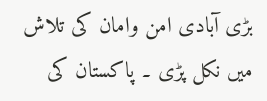بڑی آبادی امن وامان کی تلاش میں نکل پڑی ۔ پاکستان کی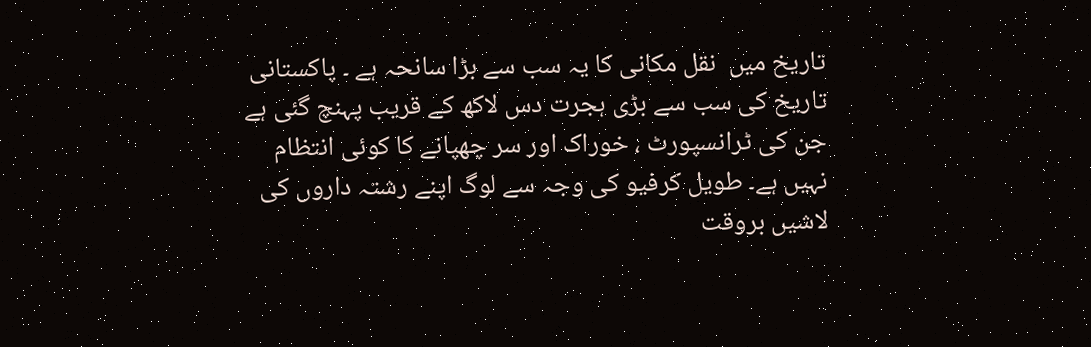تاریخ میں  نقل مکانی کا یہ سب سے بڑا سانحہ ہے ۔ پاکستانی تاریخ کی سب سے بڑی ہجرت دس لاکھ کے قریب پہنچ گئی ہے جن کی ٹرانسپورٹ ، خوراک اور سر چھپانے کا کوئی انتظام نہیں ہے۔ طویل کرفیو کی وجہ سے لوگ اپنے رشتہ داروں کی لاشیں بروقت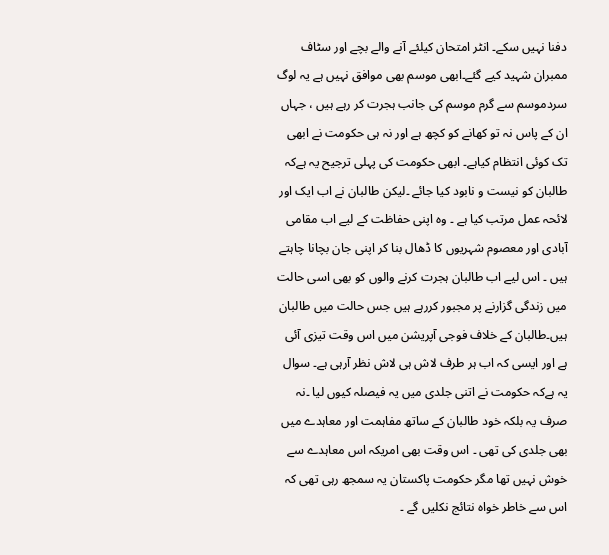دفنا نہیں سکے۔ انٹر امتحان کیلئے آنے والے بچے اور سٹاف ممبران شہید کیے گئے۔ابھی موسم بھی موافق نہیں ہے یہ لوگ سردموسم سے گرم موسم کی جانب ہجرت کر رہے ہیں ، جہاں ان کے پاس نہ تو کھانے کو کچھ ہے اور نہ ہی حکومت نے ابھی تک کوئی انتظام کیاہے۔ ابھی حکومت کی پہلی ترجیح یہ ہےکہ طالبان کو نیست و نابود کیا جائے ۔لیکن طالبان نے اب ایک اور لائحہ عمل مرتب کیا ہے ۔ وہ اپنی حفاظت کے لیے اب مقامی آبادی اور معصوم شہریوں کا ڈھال بنا کر اپنی جان بچانا چاہتے ہیں ۔ اس لیے اب طالبان ہجرت کرنے والوں کو بھی اسی حالت میں زندگی گزارنے پر مجبور کررہے ہیں جس حالت میں طالبان ہیں۔طالبان کے خلاف فوجی آپریشن میں اس وقت تیزی آئی ہے اور ایسی کہ اب ہر طرف لاش ہی لاش نظر آرہی ہے۔ سوال یہ ہےکہ حکومت نے اتنی جلدی میں یہ فیصلہ کیوں لیا ۔نہ صرف یہ بلکہ خود طالبان کے ساتھ مفاہمت اور معاہدے میں بھی جلدی کی تھی ۔ اس وقت بھی امریکہ اس معاہدے سے خوش نہیں تھا مگر حکومت پاکستان یہ سمجھ رہی تھی کہ اس سے خاطر خواہ نتائج نکلیں گے ۔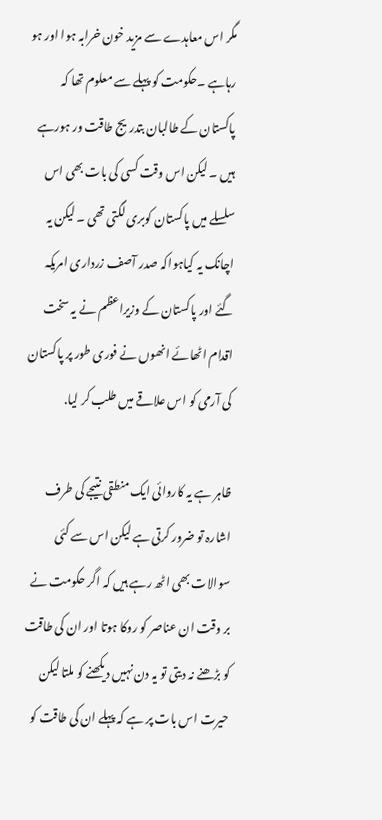مگر اس معاہدے سے مزید خون خرابہ ہوا اور ہو رہاہے ۔حکومت کو پہلے سے معلوم تھا کہ پاکستان کے طالبان بتدریج طاقت ور ہورہے ہیں ۔ لیکن اس وقت کسی کی بات بھی اس سلسلے میں پاکستان کوبری لگتی تھی ۔ لیکن یہ اچانک یہ کیاہواکہ صدر آصف زرداری امریکہ گئے اور پاکستان کے وزیراعظم نے یہ سخت اقدام اٹھائے انھوں نے فوری طور پر پاکستان کی آرمی کو اس علاقے میں طلب کر لیا.

ظاہر ہے یہ کاروائی ایک منطقی نتیجے کی طرف اشارہ تو ضرور کرتی ہے لیکن اس سے کئی سوالات بھی اٹھ رہے ہیں کہ اگر حکومت نے بر وقت ان عناصر کو روکا ہوتا اور ان کی طاقت کو بڑھنے نہ دیتی تو یہ دن نہیں دیکھنے کو ملتا لیکن حیرت اس بات پر ہے کہ پہلے ان کی طاقت کو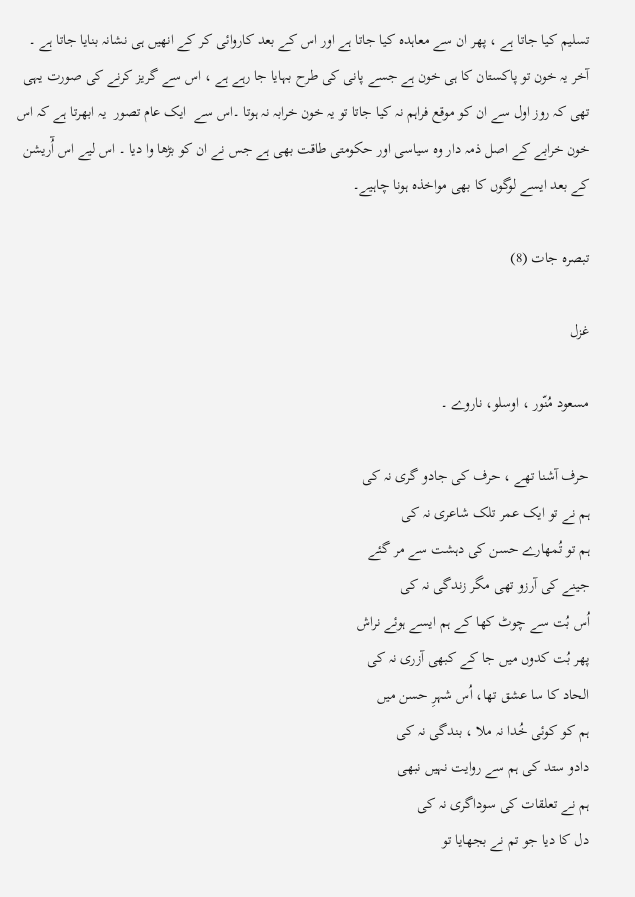تسلیم کیا جاتا ہے ، پھر ان سے معاہدہ کیا جاتا ہے اور اس کے بعد کاروائی کر کے انھیں ہی نشانہ بنایا جاتا ہے ۔ آخر یہ خون تو پاکستان کا ہی خون ہے جسے پانی کی طرح بہایا جا رہے ہے ، اس سے گریز کرنے کی صورت یہی تھی کہ روز اول سے ان کو موقع فراہم نہ کیا جاتا تو یہ خون خرابہ نہ ہوتا ۔اس سے  ایک عام تصور  یہ ابھرتا ہے کہ اس خون خرابے کے اصل ذمہ دار وہ سیاسی اور حکومتی طاقت بھی ہے جس نے ان کو بڑھا وا دیا ۔ اس لیے اس آُریشن کے بعد ایسے لوگوں کا بھی مواخذہ ہونا چاہیے۔

تبصرہ جات (8)

غزل

مسعود مُنّور ، اوسلو، ناروے ۔

حرف آشنا تھے ، حرف کی جادو گری نہ کی
ہم نے تو ایک عمر تلک شاعری نہ کی
ہم تو تُمھارے حسن کی دہشت سے مر گئے
جینے کی آرزو تھی مگر زندگی نہ کی
اُس بُت سے چوٹ کھا کے ہم ایسے ہوئے نراش
پھر بُت کدوں میں جا کے کبھی آزری نہ کی
الحاد کا سا عشق تھا، اُس شہرِ حسن میں
ہم کو کوئی خُدا نہ ملا ، بندگی نہ کی
دادو ستد کی ہم سے روایت نہیں نبھی
ہم نے تعلقات کی سوداگری نہ کی
دل کا دیا جو تم نے بجھایا تو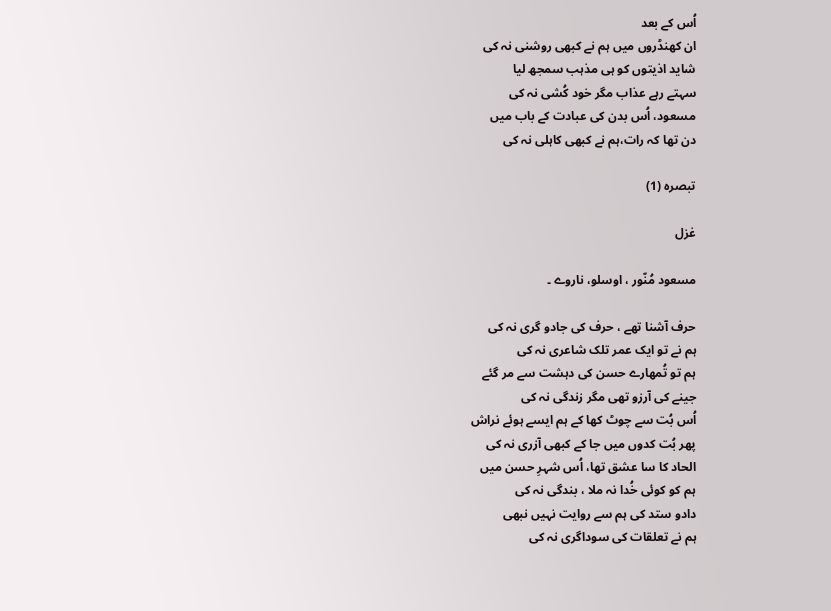اُس کے بعد
ان کھنڈروں میں ہم نے کبھی روشنی نہ کی
شاید اذیتوں کو ہی مذہب سمجھ لیا
سہتے رہے عذاب مگر خود کُشی نہ کی
مسعود، اُس بدن کی عبادت کے باب میں
دن تھا کہ رات،ہم نے کبھی کاہلی نہ کی

تبصرہ (1)

غزل

مسعود مُنّور ، اوسلو، ناروے ۔

حرف آشنا تھے ، حرف کی جادو گری نہ کی
ہم نے تو ایک عمر تلک شاعری نہ کی
ہم تو تُمھارے حسن کی دہشت سے مر گئے
جینے کی آرزو تھی مگر زندگی نہ کی
اُس بُت سے چوٹ کھا کے ہم ایسے ہوئے نراش
پھر بُت کدوں میں جا کے کبھی آزری نہ کی
الحاد کا سا عشق تھا، اُس شہرِ حسن میں
ہم کو کوئی خُدا نہ ملا ، بندگی نہ کی
دادو ستد کی ہم سے روایت نہیں نبھی
ہم نے تعلقات کی سوداگری نہ کی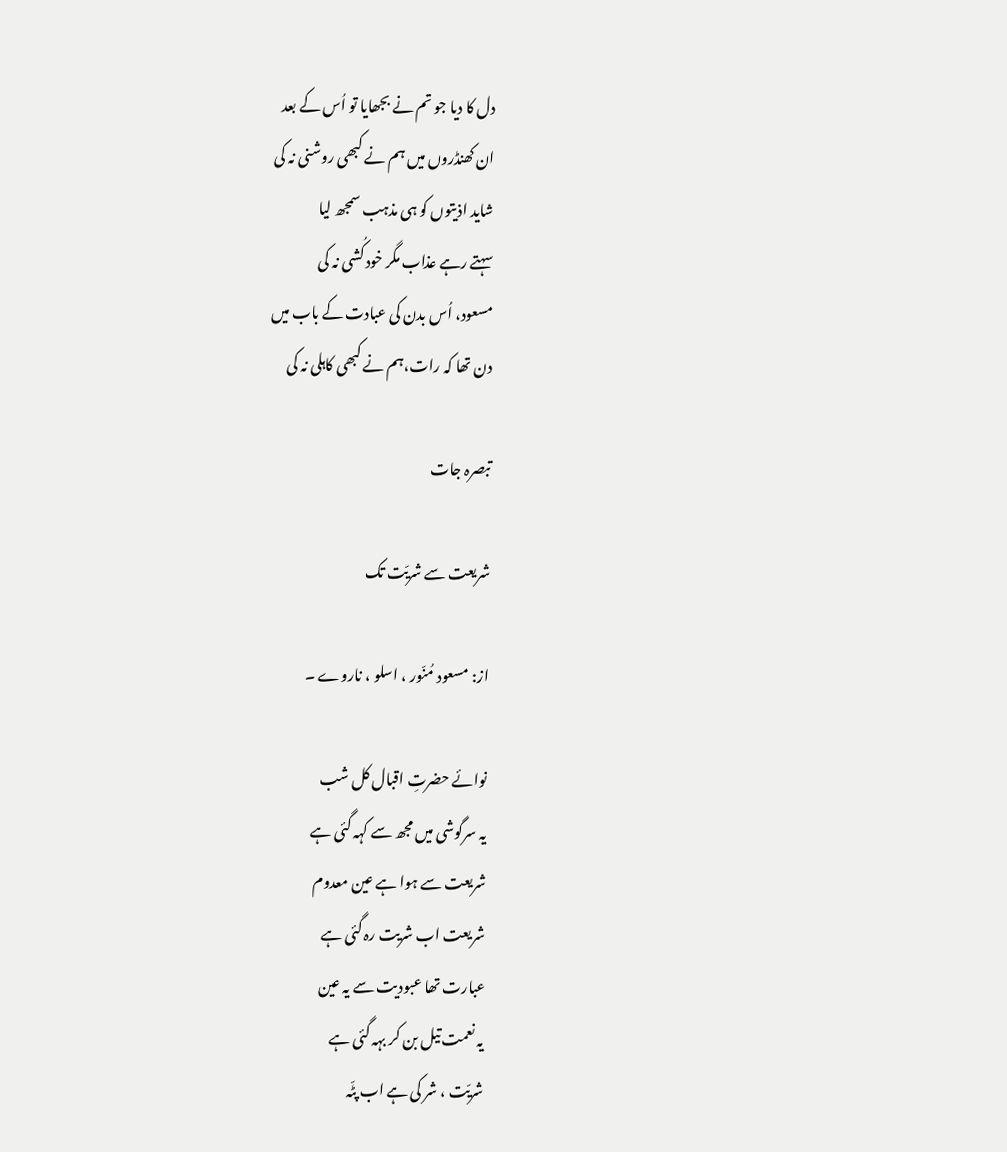دل کا دیا جو تم نے بجھایا تو اُس کے بعد
ان کھنڈروں میں ہم نے کبھی روشنی نہ کی
شاید اذیتوں کو ہی مذہب سمجھ لیا
سہتے رہے عذاب مگر خود کُشی نہ کی
مسعود، اُس بدن کی عبادت کے باب میں
دن تھا کہ رات،ہم نے کبھی کاہلی نہ کی

تبصرہ جات

شریعت سے شریّت تک

از: مسعود مُنّور ، اسلو ، ناروے ۔

نوائے حضرتِ اقبال کل شب
یہ سرگوشی میں مجھ سے کہہ گئی ہے
شریعت سے ہوا ہے عین معدوم
شریعت اب شریت رہ گئی ہے
عبارت تھا عبودیت سے یہ عین
یہ نعمت تیل بن کر بہہ گئی ہے
شریّت ، شر کی ہے اب پٹّہ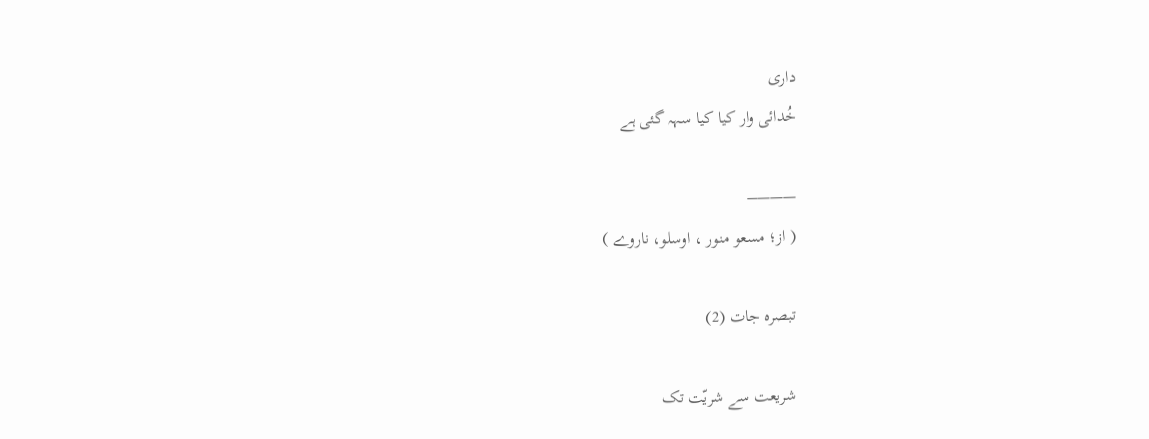داری
خُدائی وار کیا کیا سہہ گئی ہے

———–
( از؛ مسعو منور ، اوسلو، ناروے )

تبصرہ جات (2)

شریعت سے شریّت تک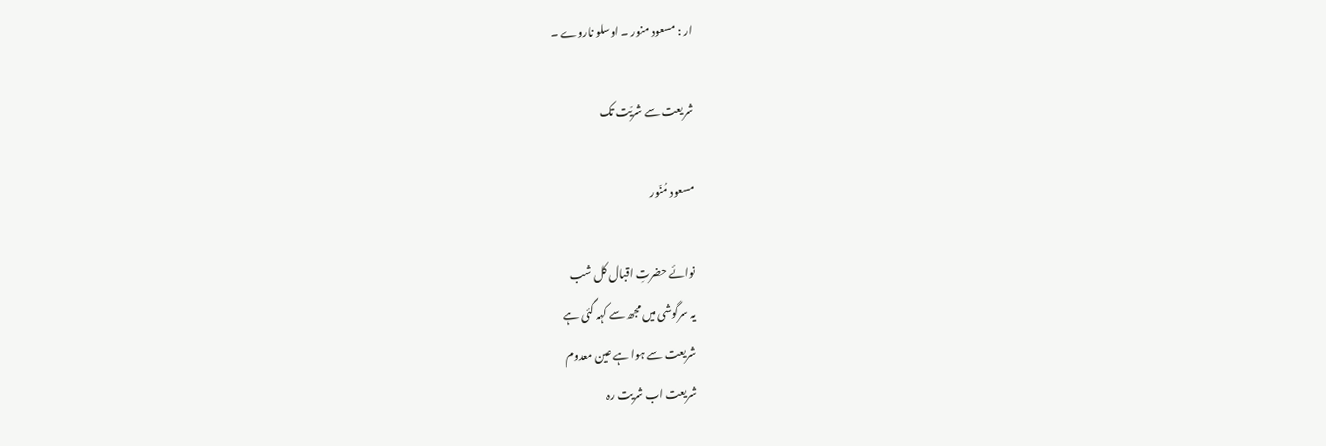ار : مسعود منور ۔ اوسلو ناروے ۔

شریعت سے شریّت تک

مسعود مُنّور

نوائے حضرتِ اقبال کل شب
یہ سرگوشی میں مجھ سے کہہ گئی ہے
شریعت سے ہوا ہے عین معدوم
شریعت اب شریت رہ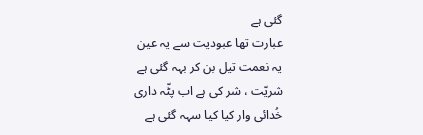گئی ہے
عبارت تھا عبودیت سے یہ عین
یہ نعمت تیل بن کر بہہ گئی ہے
شریّت ، شر کی ہے اب پٹّہ داری
خُدائی وار کیا کیا سہہ گئی ہے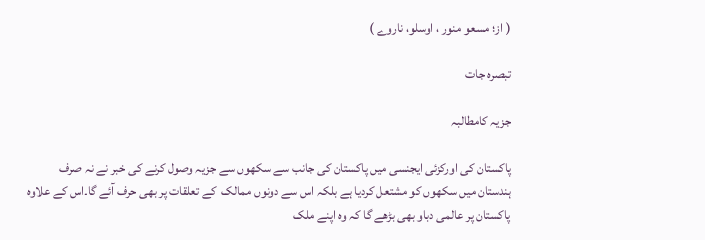( از؛ مسعو منور ، اوسلو، ناروے )

تبصرہ جات

جزیہ کامطالبہ

پاکستان کی اورکزئی ایجنسی میں پاکستان کی جانب سے سکھوں سے جزیہ وصول کرنے کی خبر نے نہ صرف ہندستان میں سکھوں کو مشتعل کردیا ہے بلکہ اس سے دونوں ممالک  کے تعلقات پر بھی حرف آئے گا۔اس کے علاوہ پاکستان پر عالمی دباو بھی بڑھے گا کہ وہ اپنے ملک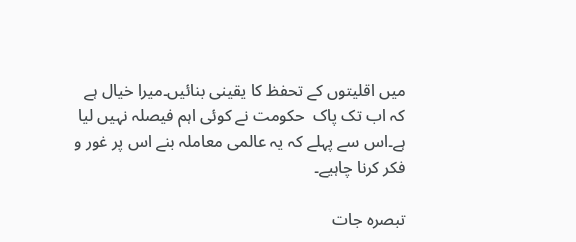میں اقلیتوں کے تحفظ کا یقینی بنائیں۔میرا خیال ہے کہ اب تک پاک  حکومت نے کوئی اہم فیصلہ نہیں لیا ہے۔اس سے پہلے کہ یہ عالمی معاملہ بنے اس پر غور و فکر کرنا چاہیے۔

تبصرہ جات